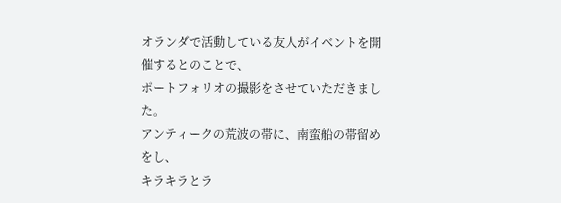オランダで活動している友人がイベントを開催するとのことで、
ポートフォリオの撮影をさせていただきました。
アンティークの荒波の帯に、南蛮船の帯留めをし、
キラキラとラ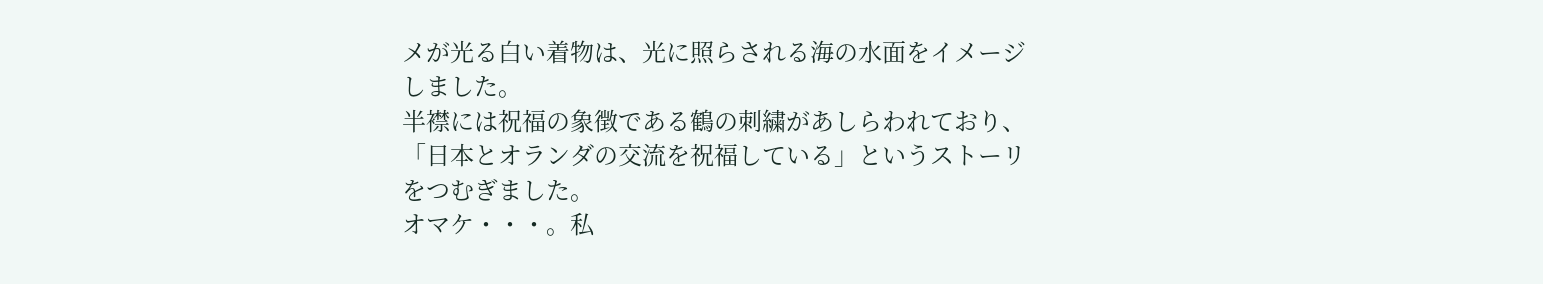メが光る白い着物は、光に照らされる海の水面をイメージしました。
半襟には祝福の象徴である鶴の刺繍があしらわれており、
「日本とオランダの交流を祝福している」というストーリをつむぎました。
オマケ・・・。私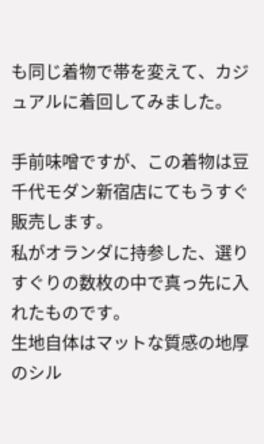も同じ着物で帯を変えて、カジュアルに着回してみました。

手前味噌ですが、この着物は豆千代モダン新宿店にてもうすぐ販売します。
私がオランダに持参した、選りすぐりの数枚の中で真っ先に入れたものです。
生地自体はマットな質感の地厚のシル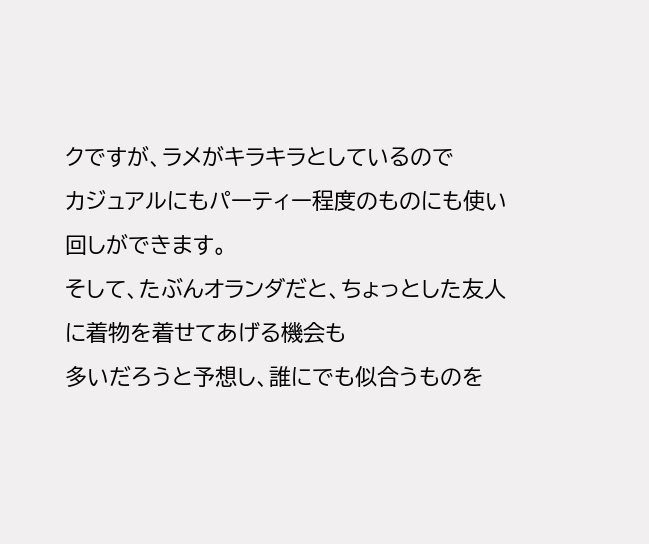クですが、ラメがキラキラとしているので
カジュアルにもパーティー程度のものにも使い回しができます。
そして、たぶんオランダだと、ちょっとした友人に着物を着せてあげる機会も
多いだろうと予想し、誰にでも似合うものを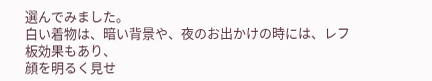選んでみました。
白い着物は、暗い背景や、夜のお出かけの時には、レフ板効果もあり、
顔を明るく見せ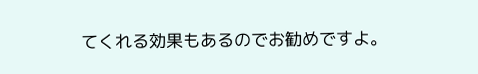てくれる効果もあるのでお勧めですよ。